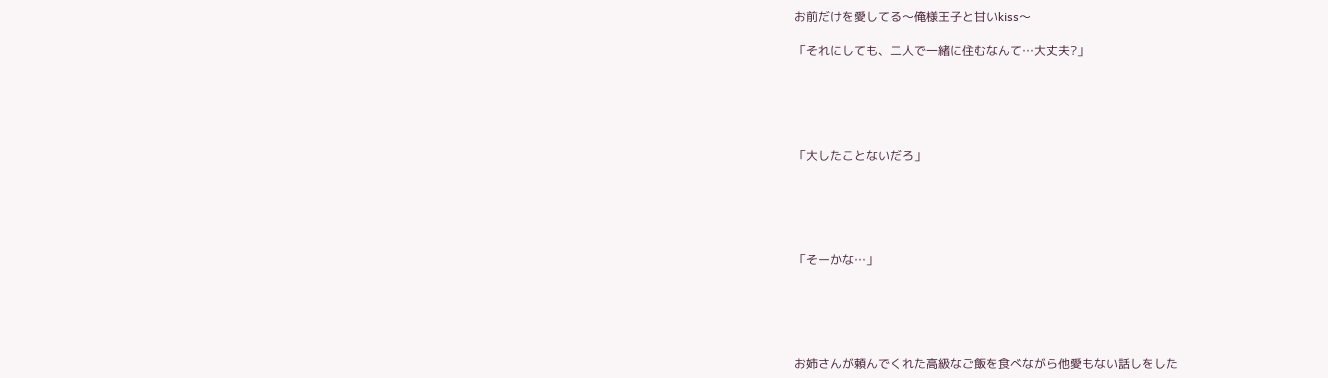お前だけを愛してる〜俺様王子と甘いkiss〜

「それにしても、二人で一緒に住むなんて…大丈夫?」





「大したことないだろ」





「そーかな…」





お姉さんが頼んでくれた高級なご飯を食べながら他愛もない話しをした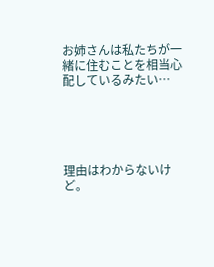お姉さんは私たちが一緒に住むことを相当心配しているみたい…





理由はわからないけど。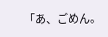「あ、ごめん。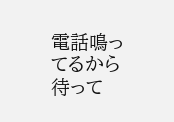電話鳴ってるから待って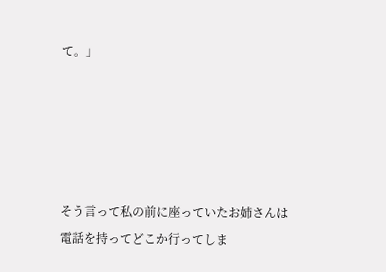て。」





そう言って私の前に座っていたお姉さんは電話を持ってどこか行ってしま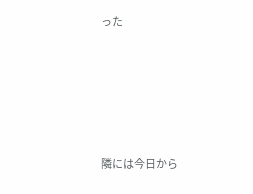った





隣には今日から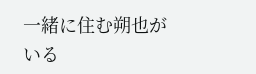一緒に住む朔也がいる